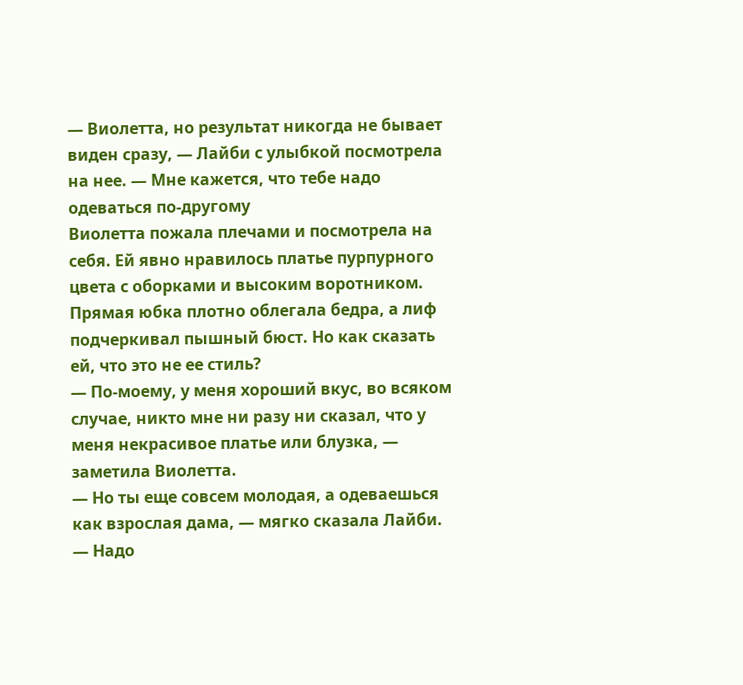— Виолетта, но результат никогда не бывает виден сразу, — Лайби с улыбкой посмотрела на нее. — Мне кажется, что тебе надо одеваться по-другому
Виолетта пожала плечами и посмотрела на себя. Ей явно нравилось платье пурпурного цвета с оборками и высоким воротником. Прямая юбка плотно облегала бедра, а лиф подчеркивал пышный бюст. Но как сказать ей, что это не ее стиль?
— По-моему, у меня хороший вкус, во всяком случае, никто мне ни разу ни сказал, что у меня некрасивое платье или блузка, — заметила Виолетта.
— Но ты еще совсем молодая, а одеваешься как взрослая дама, — мягко сказала Лайби. — Надо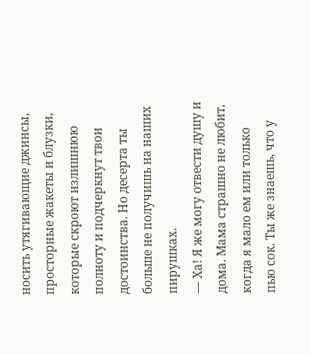носить утягивающие джинсы, просторные жакеты и блузки, которые скроют излишнюю полноту и подчеркнут твои достоинства. Но десерта ты больше не получишь на наших пирушках.
— Ха! Я же могу отвести душу и дома. Мама страшно не любит, когда я мало ем или только пью сок. Ты же знаешь, что у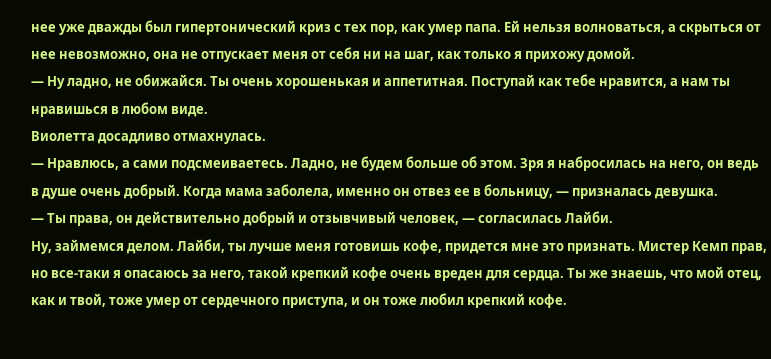нее уже дважды был гипертонический криз с тех пор, как умер папа. Ей нельзя волноваться, а скрыться от нее невозможно, она не отпускает меня от себя ни на шаг, как только я прихожу домой.
— Ну ладно, не обижайся. Ты очень хорошенькая и аппетитная. Поступай как тебе нравится, а нам ты нравишься в любом виде.
Виолетта досадливо отмахнулась.
— Нравлюсь, а сами подсмеиваетесь. Ладно, не будем больше об этом. Зря я набросилась на него, он ведь в душе очень добрый. Когда мама заболела, именно он отвез ее в больницу, — призналась девушка.
— Ты права, он действительно добрый и отзывчивый человек, — согласилась Лайби.
Ну, займемся делом. Лайби, ты лучше меня готовишь кофе, придется мне это признать. Мистер Кемп прав, но все-таки я опасаюсь за него, такой крепкий кофе очень вреден для сердца. Ты же знаешь, что мой отец, как и твой, тоже умер от сердечного приступа, и он тоже любил крепкий кофе.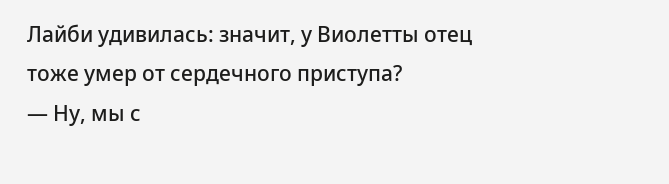Лайби удивилась: значит, у Виолетты отец тоже умер от сердечного приступа?
— Ну, мы с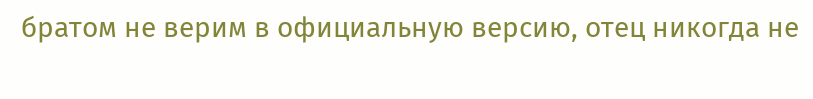братом не верим в официальную версию, отец никогда не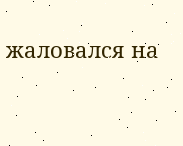жаловался на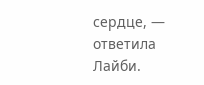сердце, — ответила Лайби.